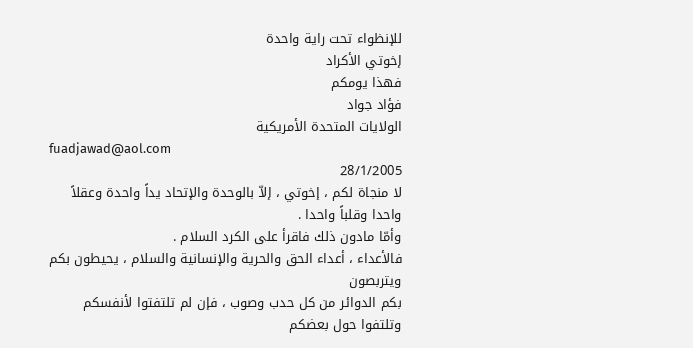للإنظواء تحت راية واحدة
إخوتي الأكراد
فهذا يومكم
فؤاد جواد
الولايات المتحدة الأمريكية
fuadjawad@aol.com
28/1/2005
لا منجاة لكم ، إخوتي ، إلاّ بالوحدة والإتحاد يداً واحدة وعقلاً واحدا وقلباً واحدا .
وأمّا مادون ذلك فاقرأ على الكرد السلام .
فالأعداء ، أعداء الحق والحرية والإنسانية والسلام ، يحيطون بكم ويتربصون
بكم الدوائر من كل حدب وصوب ، فإن لم تلتفتوا لأنفسكم وتلتفوا حول بعضكم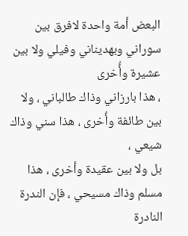البعض أمة واحدة لافرق بين سوراني وبهديناني وفيلي ولا بين عشيرة وأَُخرى
، هذا بارزاني وذاك طالباني ، ولا بين طائفة وأُخرى ، هذا سني وذاك شيعي ،
بل ولا بين عقيدة وأخرى ، هذا مسلم وذاك مسيحي ، فإن الندرة النادرة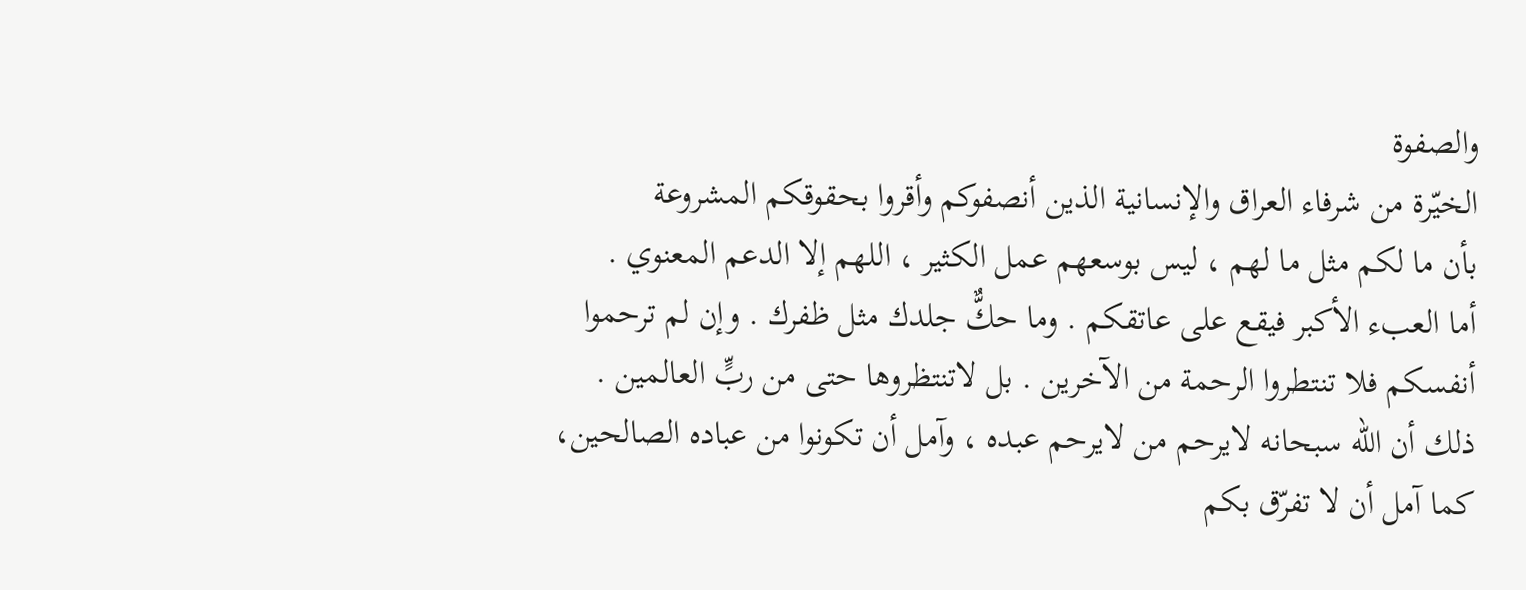والصفوة
الخيّرة من شرفاء العراق والإنسانية الذين أنصفوكم وأقروا بحقوقكم المشروعة
بأن ما لكم مثل ما لهم ، ليس بوسعهم عمل الكثير ، اللهم إلا الدعم المعنوي .
أما العبء الأكبر فيقع على عاتقكم . وما حكٌّ جلدك مثل ظفرك . وإن لم ترحموا
أنفسكم فلا تنتطروا الرحمة من الآخرين . بل لاتنتظروها حتى من ربٍّ العالمين .
ذلك أن الله سبحانه لايرحم من لايرحم عبده ، وآمل أن تكونوا من عباده الصالحين،
كما آمل أن لا تفرّق بكم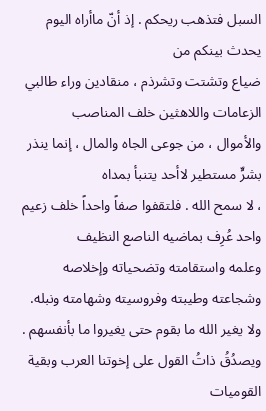السبل فتذهب ريحكم . إذ أنّ ماأراه اليوم يحدث بينكم من
ضياع وتشتت وتشرذم ، منقادين وراء طالبي الزعامات واللاهثين خلف المناصب
والأموال ، من جوعى الجاه والمال ، إنما ينذر بشرٍّ مستطير لاأحد يتنبأ بمداه
، لا سمح الله . فلتقفوا صفاً واحداً خلف زعيم واحد عُرِف بماضيه الناصع النظيف
وعلمه واستقامته وتضحياته وإخلاصه وشجاعته وطيبته وفروسيته وشهامته ونبله.
ولا يغير الله ما بقوم حتى يغيروا ما بأنفسهم .
ويصدُقُ ذاتُ القول على إخوتنا العرب وبقية القوميات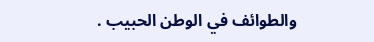والطوائف في الوطن الحبيب .